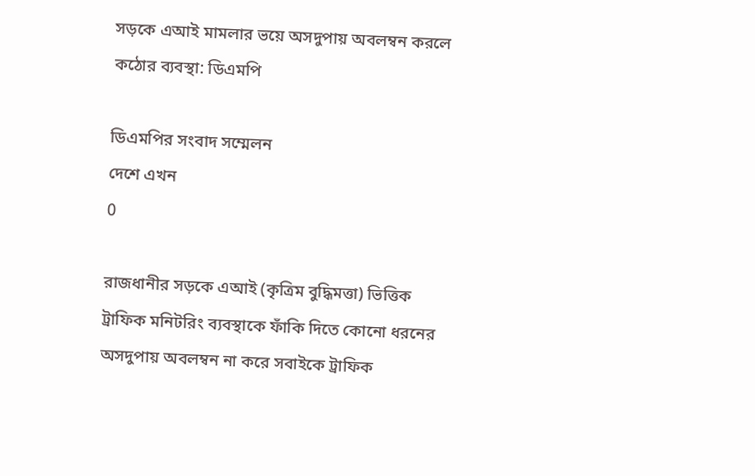সড়কে এআই মামলার ভয়ে অসদুপায় অবলম্বন করলে কঠোর ব্যবস্থা: ডিএমপি

ডিএমপির সংবাদ সম্মেলন
দেশে এখন
0

রাজধানীর সড়কে এআই (কৃত্রিম বুদ্ধিমত্তা) ভিত্তিক ট্রাফিক মনিটরিং ব্যবস্থাকে ফাঁকি দিতে কোনো ধরনের অসদুপায় অবলম্বন না করে সবাইকে ট্রাফিক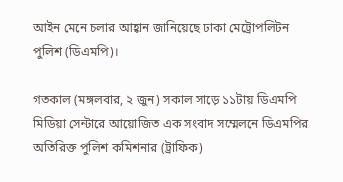আইন মেনে চলার আহ্বান জানিয়েছে ঢাকা মেট্রোপলিটন পুলিশ (ডিএমপি)।

গতকাল (মঙ্গলবার, ২ জুন) সকাল সাড়ে ১১টায় ডিএমপি মিডিয়া সেন্টারে আয়োজিত এক সংবাদ সম্মেলনে ডিএমপির অতিরিক্ত পুলিশ কমিশনার (ট্রাফিক)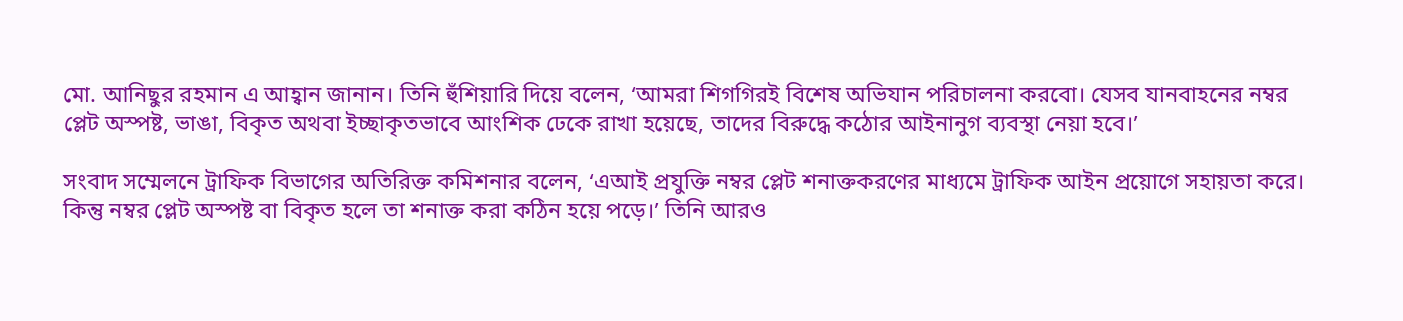মো. আনিছুর রহমান এ আহ্বান জানান। তিনি হুঁশিয়ারি দিয়ে বলেন, ‘আমরা শিগগিরই বিশেষ অভিযান পরিচালনা করবো। যেসব যানবাহনের নম্বর প্লেট অস্পষ্ট, ভাঙা, বিকৃত অথবা ইচ্ছাকৃতভাবে আংশিক ঢেকে রাখা হয়েছে, তাদের বিরুদ্ধে কঠোর আইনানুগ ব্যবস্থা নেয়া হবে।’

সংবাদ সম্মেলনে ট্রাফিক বিভাগের অতিরিক্ত কমিশনার বলেন, ‘এআই প্রযুক্তি নম্বর প্লেট শনাক্তকরণের মাধ্যমে ট্রাফিক আইন প্রয়োগে সহায়তা করে। কিন্তু নম্বর প্লেট অস্পষ্ট বা বিকৃত হলে তা শনাক্ত করা কঠিন হয়ে পড়ে।’ তিনি আরও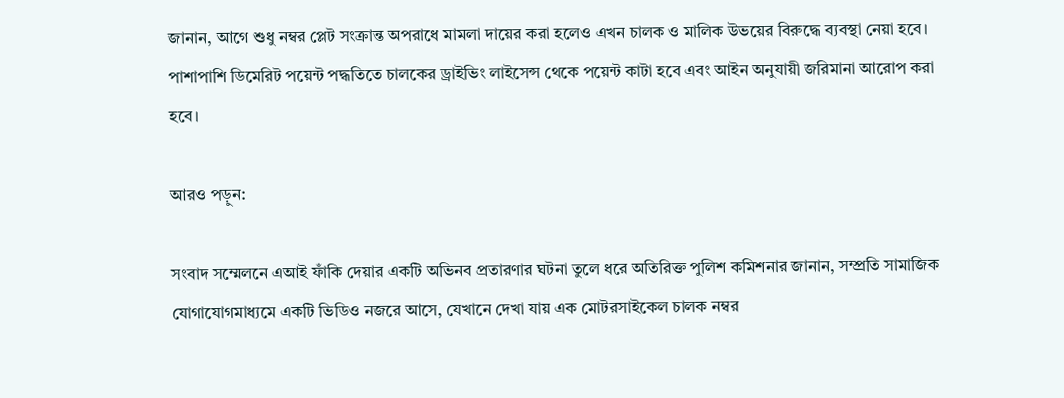জানান, আগে শুধু নম্বর প্লেট সংক্রান্ত অপরাধে মামলা দায়ের করা হলেও এখন চালক ও মালিক উভয়ের বিরুদ্ধে ব্যবস্থা নেয়া হবে। পাশাপাশি ডিমেরিট পয়েন্ট পদ্ধতিতে চালকের ড্রাইভিং লাইসেন্স থেকে পয়েন্ট কাটা হবে এবং আইন অনুযায়ী জরিমানা আরোপ করা হবে।

আরও পড়ুন:

সংবাদ সম্মেলনে এআই ফাঁকি দেয়ার একটি অভিনব প্রতারণার ঘটনা তুলে ধরে অতিরিক্ত পুলিশ কমিশনার জানান, সম্প্রতি সামাজিক যোগাযোগমাধ্যমে একটি ভিডিও নজরে আসে, যেখানে দেখা যায় এক মোটরসাইকেল চালক নম্বর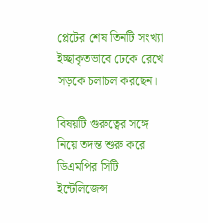প্লেটের শেষ তিনটি সংখ্যা ইচ্ছাকৃতভাবে ঢেকে রেখে সড়কে চলাচল করছেন।

বিষয়টি গুরুত্বের সঙ্গে নিয়ে তদন্ত শুরু করে ডিএমপির সিটি ইন্টেলিজেন্স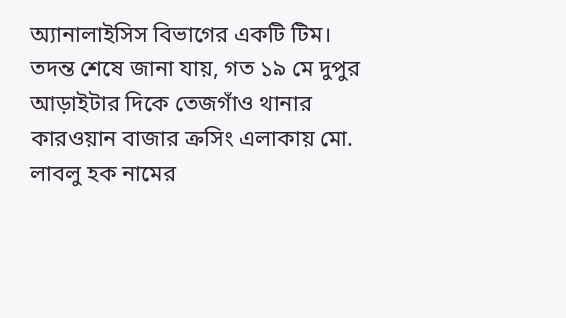অ্যানালাইসিস বিভাগের একটি টিম। তদন্ত শেষে জানা যায়, গত ১৯ মে দুপুর আড়াইটার দিকে তেজগাঁও থানার কারওয়ান বাজার ক্রসিং এলাকায় মো. লাবলু হক নামের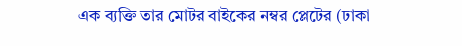এক ব্যক্তি তার মোটর বাইকের নম্বর প্লেটের (ঢাকা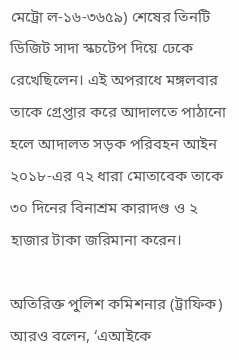মেট্রো ল-১৬-৩৬৫৯) শেষের তিনটি ডিজিট সাদা স্কচটেপ দিয়ে ঢেকে রেখেছিলেন। এই অপরাধে মঙ্গলবার তাকে গ্রেপ্তার করে আদালতে পাঠানো হলে আদালত সড়ক পরিবহন আইন ২০১৮-এর ৭২ ধারা মোতাবেক তাকে ৩০ দিনের বিনাশ্রম কারাদণ্ড ও ২ হাজার টাকা জরিমানা করেন।

অতিরিক্ত পুলিশ কমিশনার (ট্রাফিক) আরও বলেন, ‘এআইকে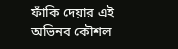ফাঁকি দেয়ার এই অভিনব কৌশল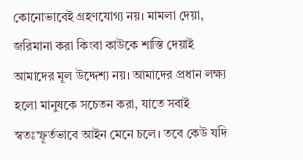কোনোভাবেই গ্রহণযোগ্য নয়। মামলা দেয়া, জরিমানা করা কিংবা কাউকে শাস্তি দেয়াই আমাদের মূল উদ্দেশ্য নয়। আমাদের প্রধান লক্ষ্য হলো মানুষকে সচেতন করা, যাতে সবাই স্বতঃস্ফূর্তভাবে আইন মেনে চলে। তবে কেউ যদি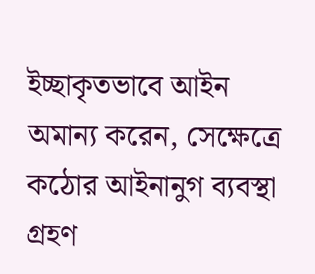ইচ্ছাকৃতভাবে আইন অমান্য করেন, সেক্ষেত্রে কঠোর আইনানুগ ব্যবস্থা গ্রহণ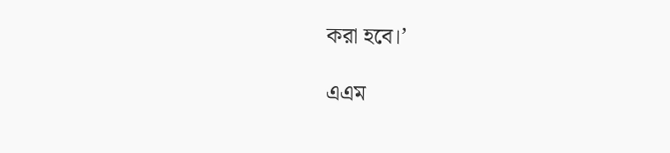করা হবে।’

এএম